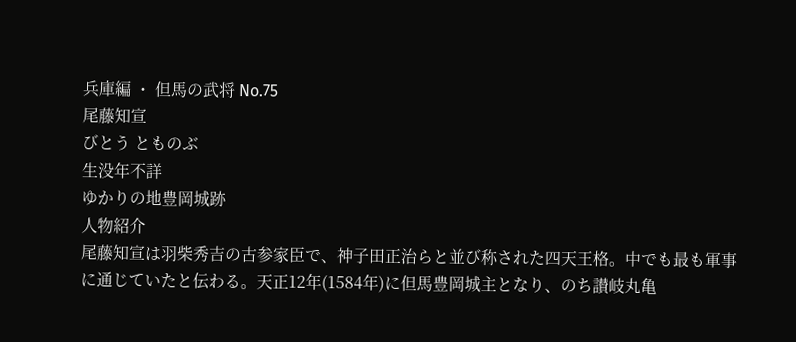兵庫編 ・ 但馬の武将 No.75
尾藤知宣
びとう とものぶ
生没年不詳
ゆかりの地豊岡城跡
人物紹介
尾藤知宣は羽柴秀吉の古参家臣で、神子田正治らと並び称された四天王格。中でも最も軍事に通じていたと伝わる。天正12年(1584年)に但馬豊岡城主となり、のち讃岐丸亀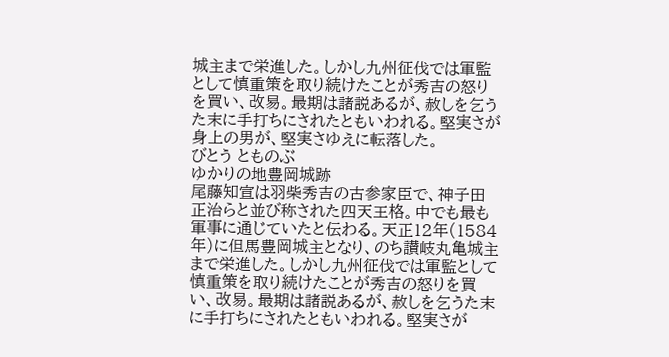城主まで栄進した。しかし九州征伐では軍監として慎重策を取り続けたことが秀吉の怒りを買い、改易。最期は諸説あるが、赦しを乞うた末に手打ちにされたともいわれる。堅実さが身上の男が、堅実さゆえに転落した。
びとう とものぶ
ゆかりの地豊岡城跡
尾藤知宣は羽柴秀吉の古参家臣で、神子田正治らと並び称された四天王格。中でも最も軍事に通じていたと伝わる。天正12年(1584年)に但馬豊岡城主となり、のち讃岐丸亀城主まで栄進した。しかし九州征伐では軍監として慎重策を取り続けたことが秀吉の怒りを買い、改易。最期は諸説あるが、赦しを乞うた末に手打ちにされたともいわれる。堅実さが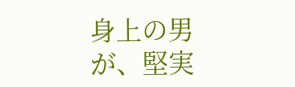身上の男が、堅実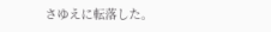さゆえに転落した。